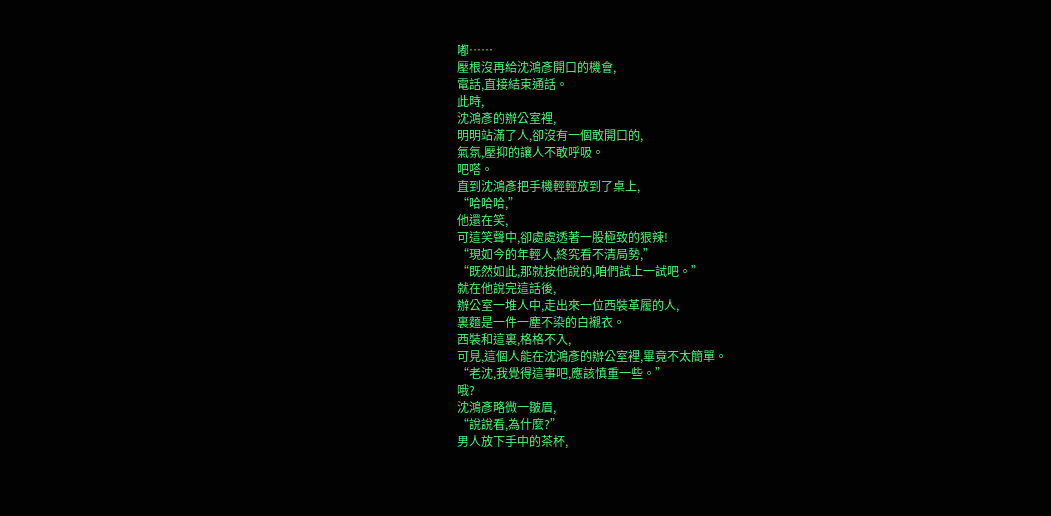嘟……
壓根沒再給沈鴻彥開口的機會,
電話,直接結束通話。
此時,
沈鴻彥的辦公室裡,
明明站滿了人,卻沒有一個敢開口的,
氣氛,壓抑的讓人不敢呼吸。
吧嗒。
直到沈鴻彥把手機輕輕放到了桌上,
“哈哈哈,”
他還在笑,
可這笑聲中,卻處處透著一股極致的狠辣!
“現如今的年輕人,終究看不清局勢,”
“既然如此,那就按他說的,咱們試上一試吧。”
就在他說完這話後,
辦公室一堆人中,走出來一位西裝革履的人,
裏麵是一件一塵不染的白襯衣。
西裝和這裏,格格不入,
可見,這個人能在沈鴻彥的辦公室裡,畢竟不太簡單。
“老沈,我覺得這事吧,應該慎重一些。”
哦?
沈鴻彥略微一皺眉,
“說說看,為什麼?”
男人放下手中的茶杯,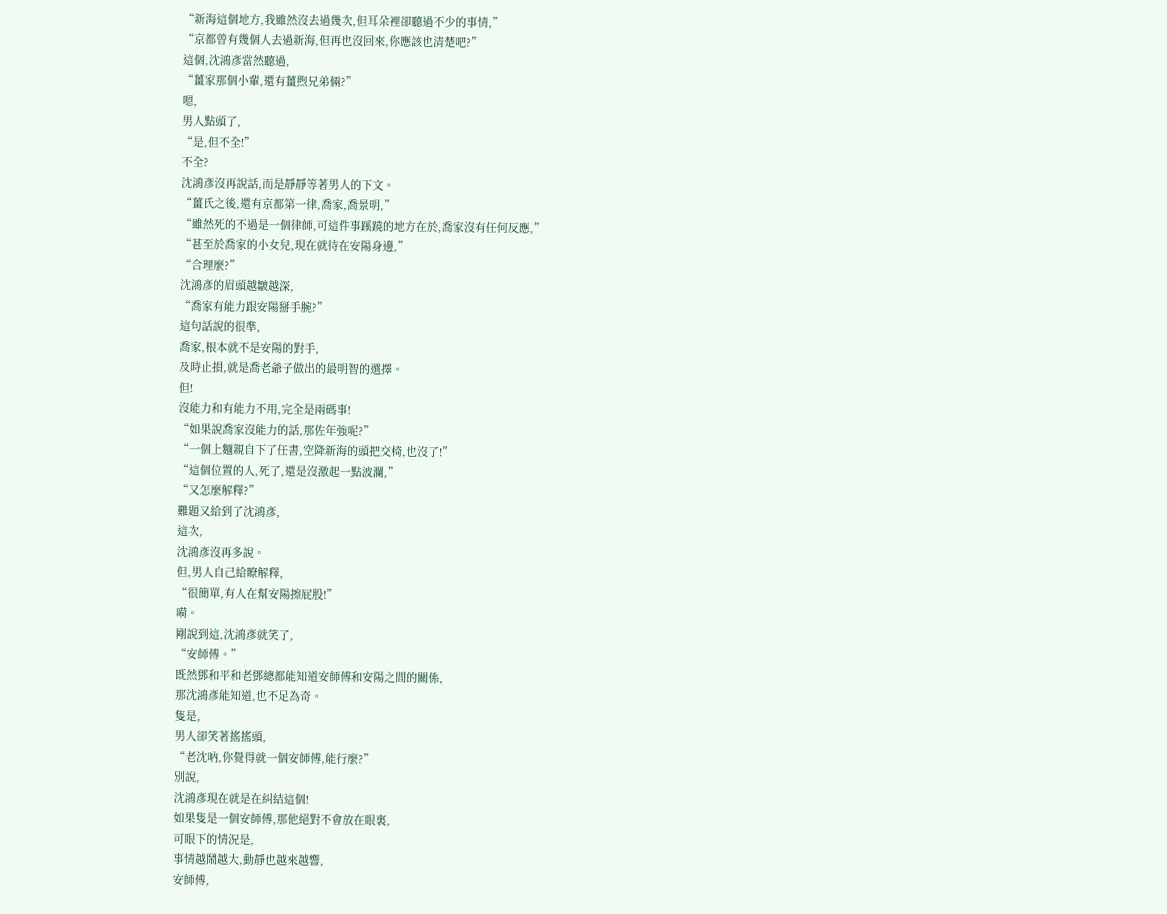“新海這個地方,我雖然沒去過幾次,但耳朵裡卻聽過不少的事情,”
“京都曾有幾個人去過新海,但再也沒回來,你應該也清楚吧?”
這個,沈鴻彥當然聽過,
“薑家那個小輩,還有薑煦兄弟倆?”
嗯,
男人點頭了,
“是,但不全!”
不全?
沈鴻彥沒再說話,而是靜靜等著男人的下文。
“薑氏之後,還有京都第一律,喬家,喬景明,”
“雖然死的不過是一個律師,可這件事蹊蹺的地方在於,喬家沒有任何反應,”
“甚至於喬家的小女兒,現在就待在安陽身邊,”
“合理麼?”
沈鴻彥的眉頭越皺越深,
“喬家有能力跟安陽掰手腕?”
這句話說的很準,
喬家,根本就不是安陽的對手,
及時止損,就是喬老爺子做出的最明智的選擇。
但!
沒能力和有能力不用,完全是兩碼事!
“如果說喬家沒能力的話,那佐年強呢?”
“一個上麵親自下了任書,空降新海的頭把交椅,也沒了!”
“這個位置的人,死了,還是沒激起一點波瀾,”
“又怎麼解釋?”
難題又給到了沈鴻彥,
這次,
沈鴻彥沒再多說。
但,男人自己給瞭解釋,
“很簡單,有人在幫安陽擦屁股!”
嗬。
剛說到這,沈鴻彥就笑了,
“安師傅。”
既然鄧和平和老鄧總都能知道安師傅和安陽之間的關係,
那沈鴻彥能知道,也不足為奇。
隻是,
男人卻笑著搖搖頭,
“老沈吶,你覺得就一個安師傅,能行麼?”
別說,
沈鴻彥現在就是在糾結這個!
如果隻是一個安師傅,那他絕對不會放在眼裏,
可眼下的情況是,
事情越鬧越大,動靜也越來越響,
安師傅,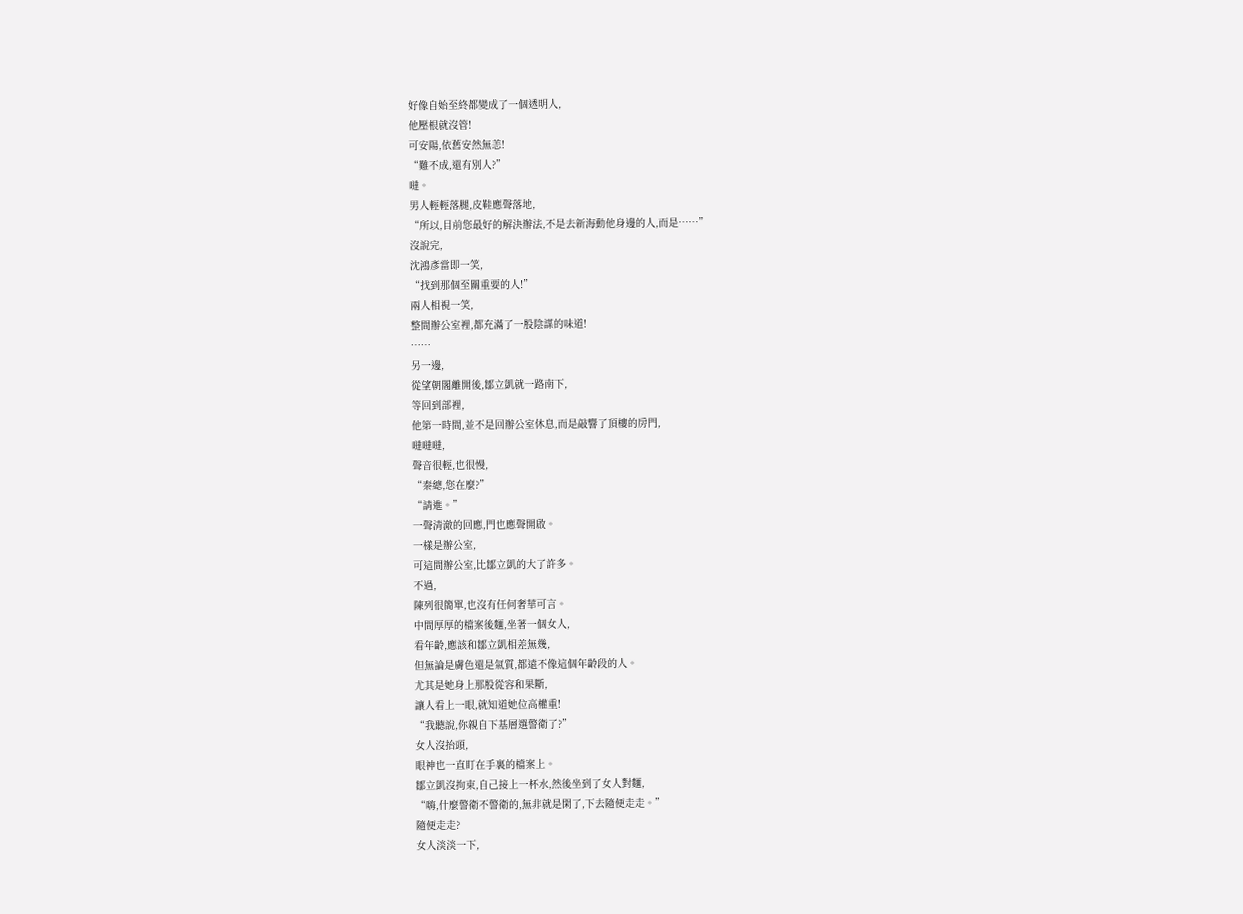好像自始至終都變成了一個透明人,
他壓根就沒管!
可安陽,依舊安然無恙!
“難不成,還有別人?”
噠。
男人輕輕落腿,皮鞋應聲落地,
“所以,目前您最好的解決辦法,不是去新海動他身邊的人,而是……”
沒說完,
沈鴻彥當即一笑,
“找到那個至關重要的人!”
兩人相視一笑,
整間辦公室裡,都充滿了一股陰謀的味道!
……
另一邊,
從望朝閣離開後,鄒立凱就一路南下,
等回到部裡,
他第一時間,並不是回辦公室休息,而是敲響了頂樓的房門,
噠噠噠,
聲音很輕,也很慢,
“秦總,您在麼?”
“請進。”
一聲清澈的回應,門也應聲開啟。
一樣是辦公室,
可這間辦公室,比鄒立凱的大了許多。
不過,
陳列很簡單,也沒有任何奢華可言。
中間厚厚的檔案後麵,坐著一個女人,
看年齡,應該和鄒立凱相差無幾,
但無論是膚色還是氣質,都遠不像這個年齡段的人。
尤其是她身上那股從容和果斷,
讓人看上一眼,就知道她位高權重!
“我聽說,你親自下基層選警衛了?”
女人沒抬頭,
眼神也一直盯在手裏的檔案上。
鄒立凱沒拘束,自己接上一杯水,然後坐到了女人對麵,
“嗨,什麼警衛不警衛的,無非就是閑了,下去隨便走走。”
隨便走走?
女人淡淡一下,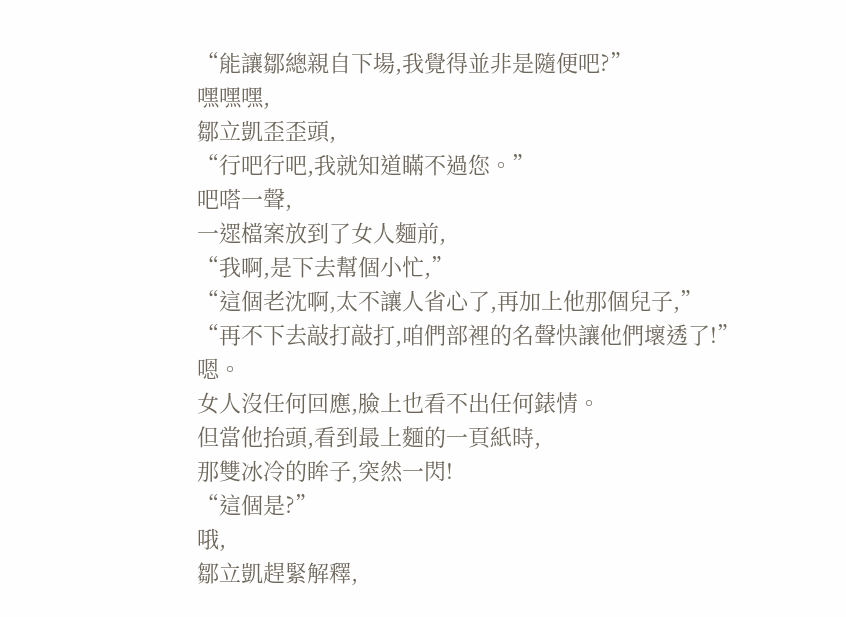“能讓鄒總親自下場,我覺得並非是隨便吧?”
嘿嘿嘿,
鄒立凱歪歪頭,
“行吧行吧,我就知道瞞不過您。”
吧嗒一聲,
一遝檔案放到了女人麵前,
“我啊,是下去幫個小忙,”
“這個老沈啊,太不讓人省心了,再加上他那個兒子,”
“再不下去敲打敲打,咱們部裡的名聲快讓他們壞透了!”
嗯。
女人沒任何回應,臉上也看不出任何錶情。
但當他抬頭,看到最上麵的一頁紙時,
那雙冰冷的眸子,突然一閃!
“這個是?”
哦,
鄒立凱趕緊解釋,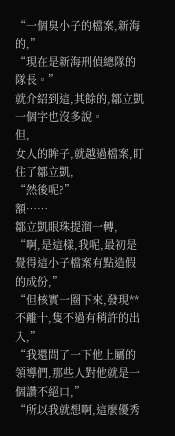“一個臭小子的檔案,新海的,”
“現在是新海刑偵總隊的隊長。”
就介紹到這,其餘的,鄒立凱一個字也沒多說。
但,
女人的眸子,就越過檔案,盯住了鄒立凱,
“然後呢?”
額……
鄒立凱眼珠提溜一轉,
“啊,是這樣,我呢,最初是覺得這小子檔案有點造假的成份,”
“但核實一圈下來,發現**不離十,隻不過有稍許的出入,”
“我還問了一下他上屬的領導們,那些人對他就是一個讚不絕口,”
“所以我就想啊,這麼優秀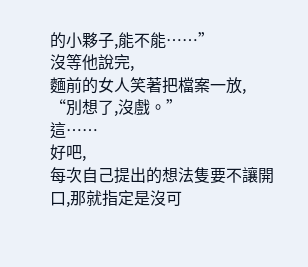的小夥子,能不能……”
沒等他說完,
麵前的女人笑著把檔案一放,
“別想了,沒戲。”
這……
好吧,
每次自己提出的想法隻要不讓開口,那就指定是沒可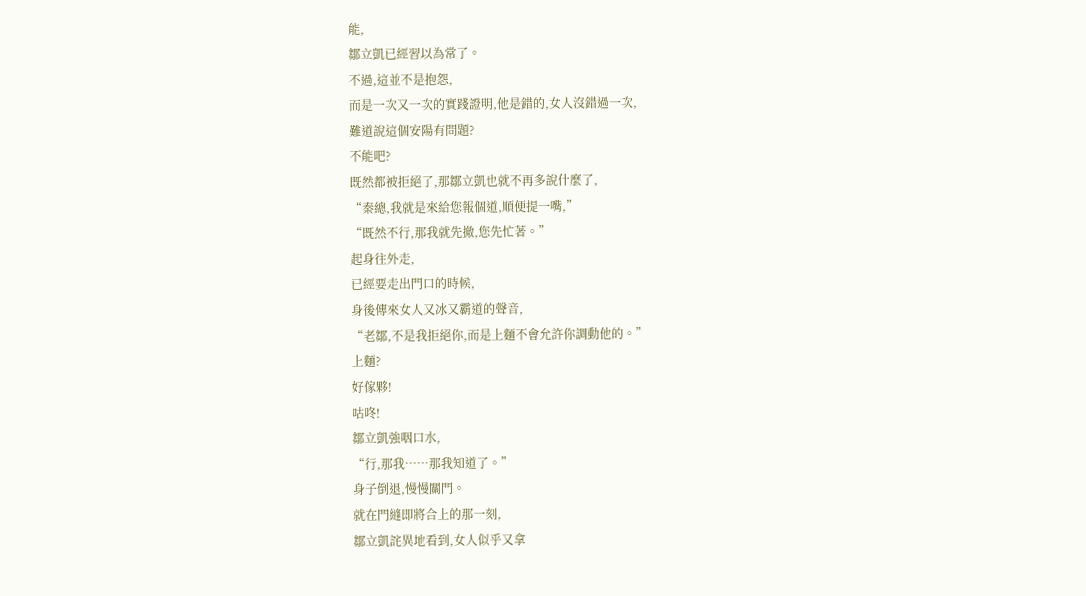能,
鄒立凱已經習以為常了。
不過,這並不是抱怨,
而是一次又一次的實踐證明,他是錯的,女人沒錯過一次,
難道說這個安陽有問題?
不能吧?
既然都被拒絕了,那鄒立凱也就不再多說什麼了,
“秦總,我就是來給您報個道,順便提一嘴,”
“既然不行,那我就先撤,您先忙著。”
起身往外走,
已經要走出門口的時候,
身後傳來女人又冰又霸道的聲音,
“老鄒,不是我拒絕你,而是上麵不會允許你調動他的。”
上麵?
好傢夥!
咕咚!
鄒立凱強咽口水,
“行,那我……那我知道了。”
身子倒退,慢慢關門。
就在門縫即將合上的那一刻,
鄒立凱詫異地看到,女人似乎又拿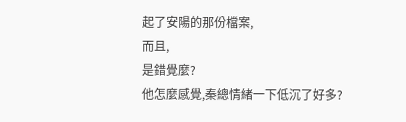起了安陽的那份檔案,
而且,
是錯覺麼?
他怎麼感覺,秦總情緒一下低沉了好多?